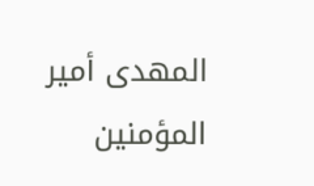المهدى أمير المؤمنين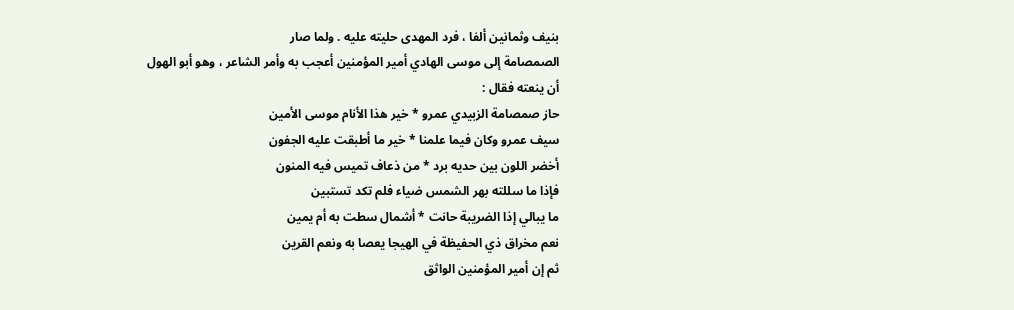بنيف وثمانين ألفا ، فرد المهدى حليته عليه . ولما صار
الصمصامة إلى موسى الهادي أمير المؤمنين أعجب به وأمر الشاعر ، وهو أبو الهول
أن ينعته فقال :
حاز صمصامة الزبيدي عمرو * خير هذا الأنام موسى الأمين
سيف عمرو وكان فيما علمنا * خير ما أطبقت عليه الجفون
أخضر اللون بين حديه برد * من ذعاف تميس فيه المنون
فإذا ما سللته بهر الشمس ضياء فلم تكد تستبين
ما يبالي إذا الضريبة حانت * أشمال سطت به أم يمين
نعم مخراق ذي الحفيظة في الهيجا يعصا به ونعم القرين
ثم إن أمير المؤمنين الواثق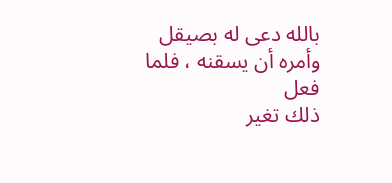بالله دعى له بصيقل وأمره أن يسقنه ، فلما فعل
ذلك تغير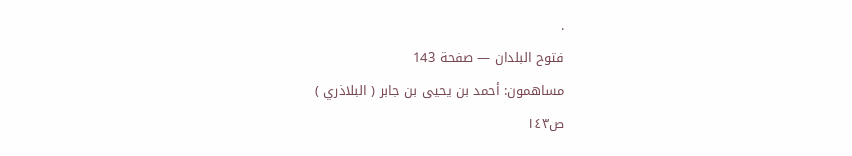.
فتوح البلدان — صفحة 143
مساهمون: أحمد بن يحيى بن جابر ( البلاذري )
ص١٤٣